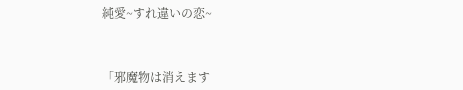純愛~すれ違いの恋~



「邪魔物は消えます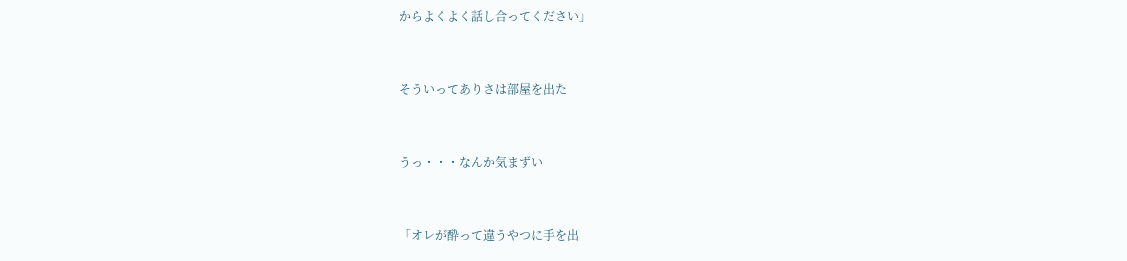からよくよく話し合ってください」


そういってありさは部屋を出た


うっ・・・なんか気まずい


「オレが酔って違うやつに手を出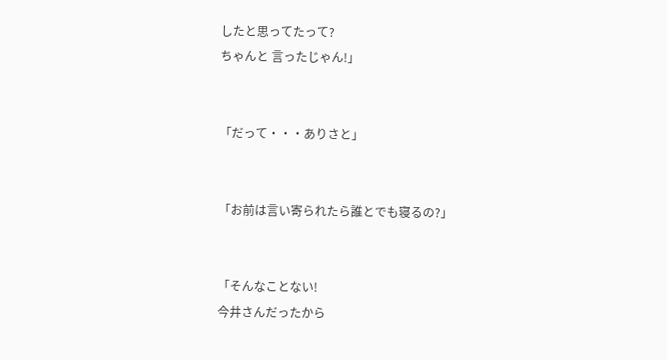したと思ってたって?
ちゃんと 言ったじゃん!」


「だって・・・ありさと」


「お前は言い寄られたら誰とでも寝るの?」


「そんなことない!
今井さんだったから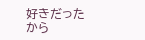好きだったから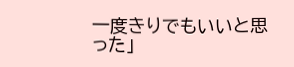一度きりでもいいと思った」